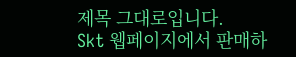제목 그대로입니다.
Skt 웹페이지에서 판매하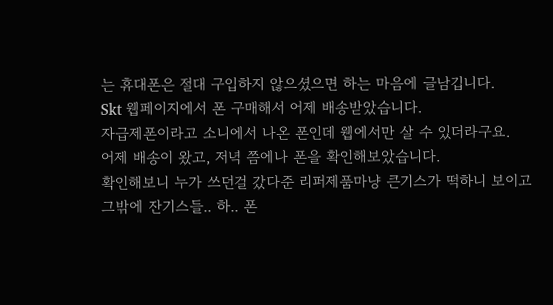는 휴대폰은 절대 구입하지 않으셨으면 하는 마음에 글남깁니다.
Skt 웹페이지에서 폰 구매해서 어제 배송받았습니다.
자급제폰이라고 소니에서 나온 폰인데 웹에서만 살 수 있더라구요.
어제 배송이 왔고, 저녁 쯤에나 폰을 확인해보았습니다.
확인해보니 누가 쓰던걸 갔다준 리퍼제품마냥 큰기스가 떡하니 보이고 그밖에 잔기스들.. 하.. 폰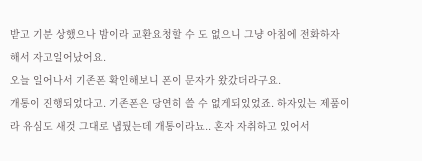받고 기분 상했으나 밤이라 교환요청할 수 도 없으니 그냥 아침에 전화하자 해서 자고일어났어요.
오늘 일어나서 기존폰 확인해보니 폰이 문자가 왔갔더라구요.
개통이 진행되었다고. 기존폰은 당연히 쓸 수 없게되있었죠. 하자있는 제품이라 유심도 새것 그대로 냅뒀는데 개통이라뇨.. 혼자 자취하고 있어서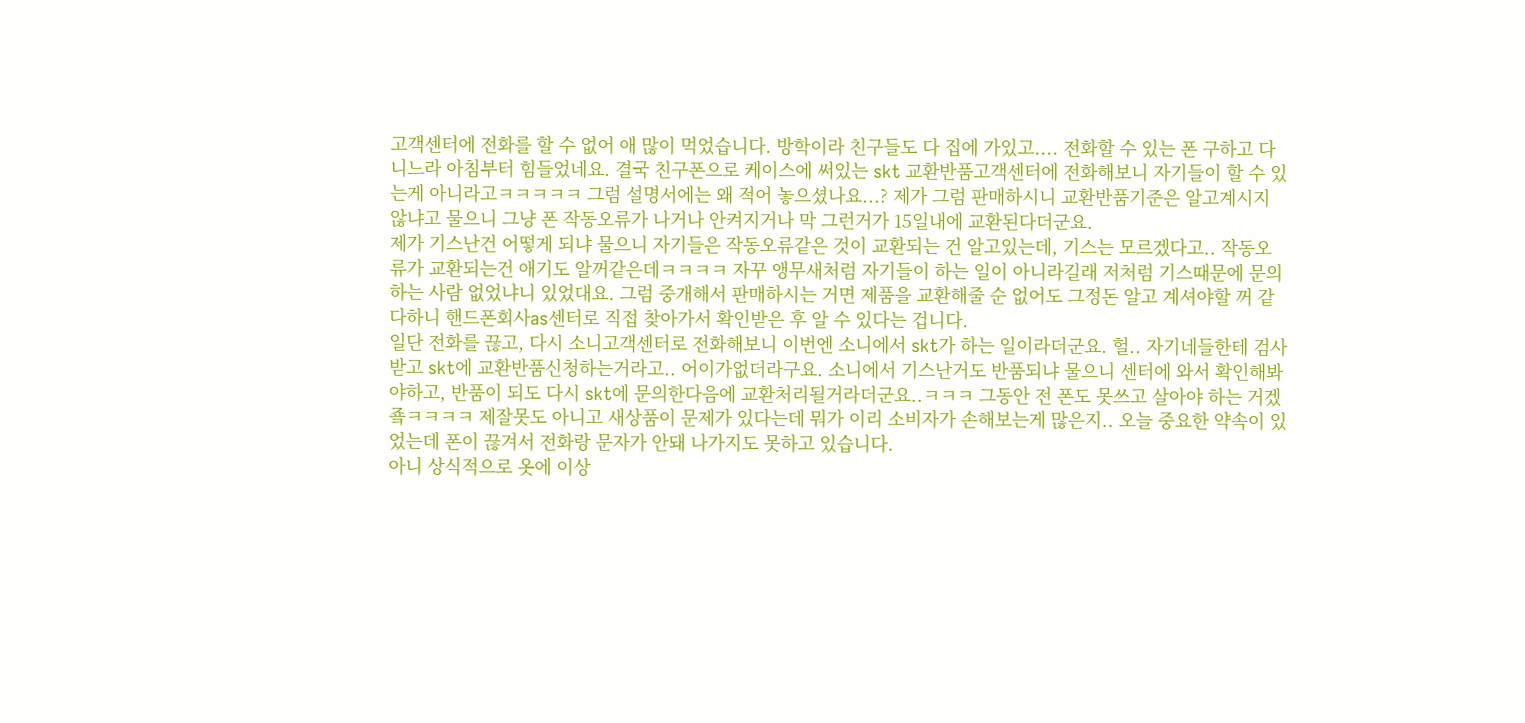고객센터에 전화를 할 수 없어 애 많이 먹었습니다. 방학이라 친구들도 다 집에 가있고.... 전화할 수 있는 폰 구하고 다니느라 아침부터 힘들었네요. 결국 친구폰으로 케이스에 써있는 skt 교환반품고객센터에 전화해보니 자기들이 할 수 있는게 아니라고ㅋㅋㅋㅋㅋ 그럼 설명서에는 왜 적어 놓으셨나요...? 제가 그럼 판매하시니 교환반품기준은 알고계시지 않냐고 물으니 그냥 폰 작동오류가 나거나 안켜지거나 막 그런거가 15일내에 교환된다더군요.
제가 기스난건 어떻게 되냐 물으니 자기들은 작동오류같은 것이 교환되는 건 알고있는데, 기스는 모르겠다고.. 작동오류가 교환되는건 애기도 알꺼같은데ㅋㅋㅋㅋ 자꾸 앵무새처럼 자기들이 하는 일이 아니라길래 저처럼 기스때문에 문의하는 사람 없었냐니 있었대요. 그럼 중개해서 판매하시는 거면 제품을 교환해줄 순 없어도 그정돈 알고 계셔야할 꺼 같다하니 핸드폰회사as센터로 직접 찾아가서 확인받은 후 알 수 있다는 겁니다.
일단 전화를 끊고, 다시 소니고객센터로 전화해보니 이번엔 소니에서 skt가 하는 일이라더군요. 헐.. 자기네들한테 검사받고 skt에 교환반품신청하는거라고.. 어이가없더라구요. 소니에서 기스난거도 반품되냐 물으니 센터에 와서 확인해봐야하고, 반품이 되도 다시 skt에 문의한다음에 교환처리될거라더군요..ㅋㅋㅋ 그동안 전 폰도 못쓰고 살아야 하는 거겠죸ㅋㅋㅋㅋ 제잘못도 아니고 새상품이 문제가 있다는데 뭐가 이리 소비자가 손해보는게 많은지.. 오늘 중요한 약속이 있었는데 폰이 끊겨서 전화랑 문자가 안돼 나가지도 못하고 있습니다.
아니 상식적으로 옷에 이상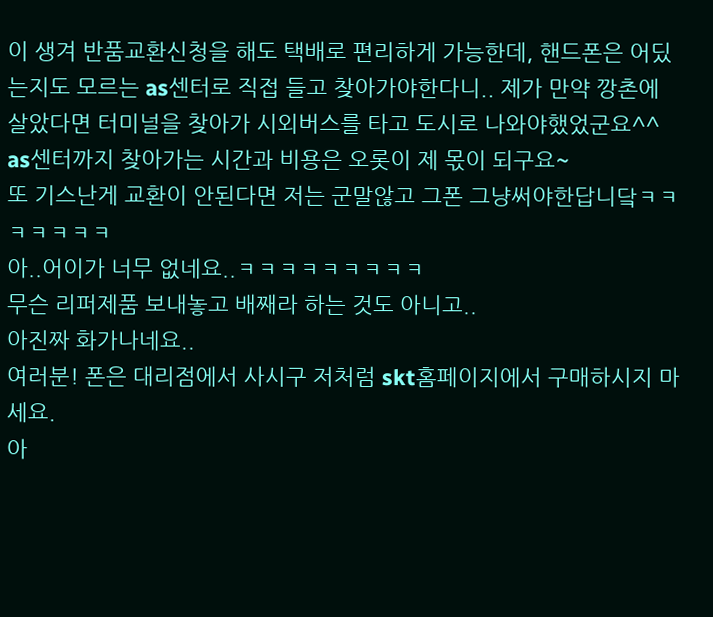이 생겨 반품교환신청을 해도 택배로 편리하게 가능한데, 핸드폰은 어딨는지도 모르는 as센터로 직접 들고 찾아가야한다니.. 제가 만약 깡촌에 살았다면 터미널을 찾아가 시외버스를 타고 도시로 나와야했었군요^^ as센터까지 찾아가는 시간과 비용은 오롯이 제 몫이 되구요~
또 기스난게 교환이 안된다면 저는 군말않고 그폰 그냥써야한답니닼ㅋㅋㅋㅋㅋㅋㅋ
아..어이가 너무 없네요..ㅋㅋㅋㅋㅋㅋㅋㅋㅋ
무슨 리퍼제품 보내놓고 배째라 하는 것도 아니고..
아진짜 화가나네요..
여러분! 폰은 대리점에서 사시구 저처럼 skt홈페이지에서 구매하시지 마세요.
아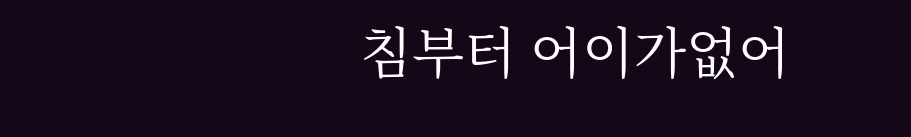침부터 어이가없어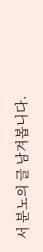서 분노의 글 남겨봅니다.